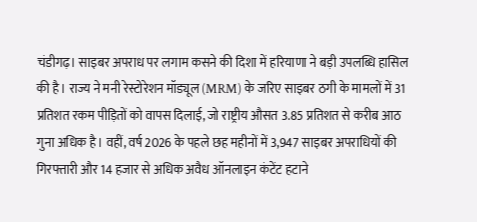चंडीगढ़। साइबर अपराध पर लगाम कसने की दिशा में हरियाणा ने बड़ी उपलब्धि हासिल की है। राज्य ने मनी रेस्टोरेशन मॉड्यूल (MRM) के जरिए साइबर ठगी के मामलों में 31 प्रतिशत रकम पीड़ितों को वापस दिलाई, जो राष्ट्रीय औसत 3.85 प्रतिशत से करीब आठ गुना अधिक है। वहीं, वर्ष 2026 के पहले छह महीनों में 3,947 साइबर अपराधियों की गिरफ्तारी और 14 हजार से अधिक अवैध ऑनलाइन कंटेंट हटाने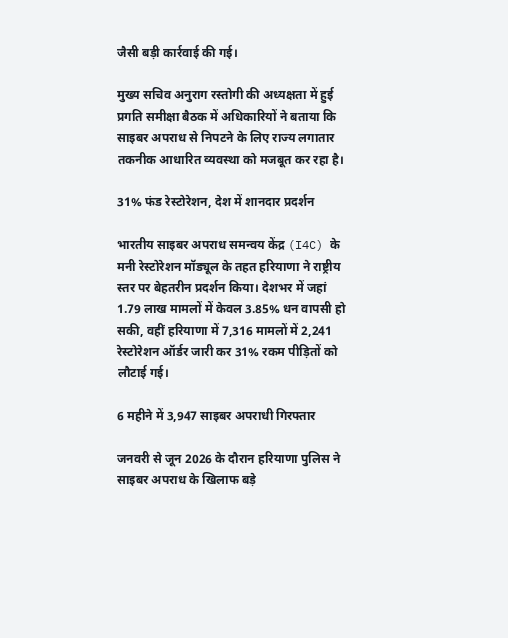जैसी बड़ी कार्रवाई की गई।

मुख्य सचिव अनुराग रस्तोगी की अध्यक्षता में हुई प्रगति समीक्षा बैठक में अधिकारियों ने बताया कि साइबर अपराध से निपटने के लिए राज्य लगातार तकनीक आधारित व्यवस्था को मजबूत कर रहा है।

31% फंड रेस्टोरेशन, देश में शानदार प्रदर्शन

भारतीय साइबर अपराध समन्वय केंद्र (I4C) के मनी रेस्टोरेशन मॉड्यूल के तहत हरियाणा ने राष्ट्रीय स्तर पर बेहतरीन प्रदर्शन किया। देशभर में जहां 1.79 लाख मामलों में केवल 3.85% धन वापसी हो सकी, वहीं हरियाणा में 7,316 मामलों में 2,241 रेस्टोरेशन ऑर्डर जारी कर 31% रकम पीड़ितों को लौटाई गई।

6 महीने में 3,947 साइबर अपराधी गिरफ्तार

जनवरी से जून 2026 के दौरान हरियाणा पुलिस ने साइबर अपराध के खिलाफ बड़े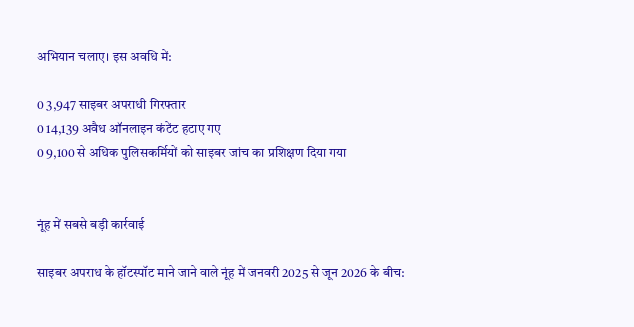अभियान चलाए। इस अवधि में:

0 3,947 साइबर अपराधी गिरफ्तार
0 14,139 अवैध ऑनलाइन कंटेंट हटाए गए
0 9,100 से अधिक पुलिसकर्मियों को साइबर जांच का प्रशिक्षण दिया गया


नूंह में सबसे बड़ी कार्रवाई

साइबर अपराध के हॉटस्पॉट माने जाने वाले नूंह में जनवरी 2025 से जून 2026 के बीच: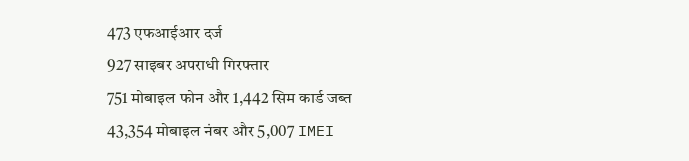473 एफआईआर दर्ज
927 साइबर अपराधी गिरफ्तार
751 मोबाइल फोन और 1,442 सिम कार्ड जब्त
43,354 मोबाइल नंबर और 5,007 IMEI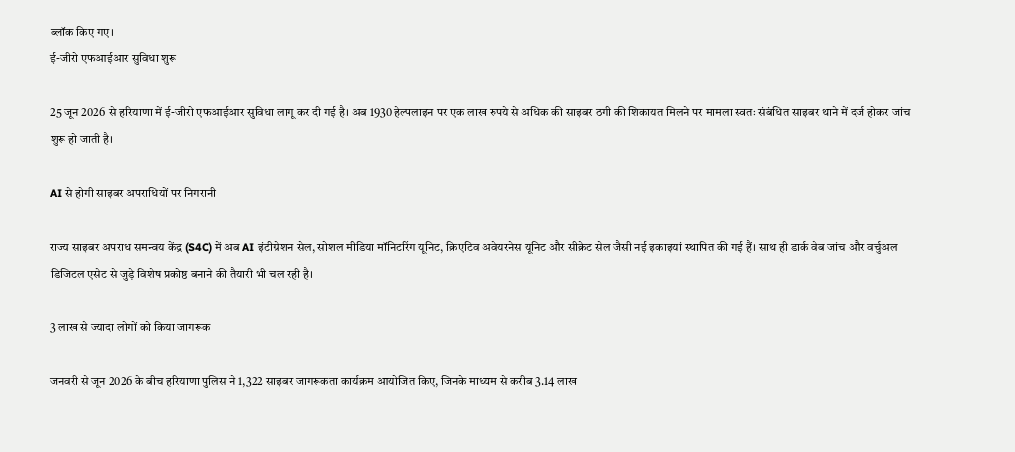ब्लॉक किए गए।
ई-जीरो एफआईआर सुविधा शुरू

25 जून 2026 से हरियाणा में ई-जीरो एफआईआर सुविधा लागू कर दी गई है। अब 1930 हेल्पलाइन पर एक लाख रुपये से अधिक की साइबर ठगी की शिकायत मिलने पर मामला स्वतः संबंधित साइबर थाने में दर्ज होकर जांच शुरू हो जाती है।

AI से होगी साइबर अपराधियों पर निगरानी

राज्य साइबर अपराध समन्वय केंद्र (S4C) में अब AI इंटीग्रेशन सेल, सोशल मीडिया मॉनिटरिंग यूनिट, क्रिएटिव अवेयरनेस यूनिट और सीक्रेट सेल जैसी नई इकाइयां स्थापित की गई हैं। साथ ही डार्क वेब जांच और वर्चुअल डिजिटल एसेट से जुड़े विशेष प्रकोष्ठ बनाने की तैयारी भी चल रही है।

3 लाख से ज्यादा लोगों को किया जागरूक

जनवरी से जून 2026 के बीच हरियाणा पुलिस ने 1,322 साइबर जागरूकता कार्यक्रम आयोजित किए, जिनके माध्यम से करीब 3.14 लाख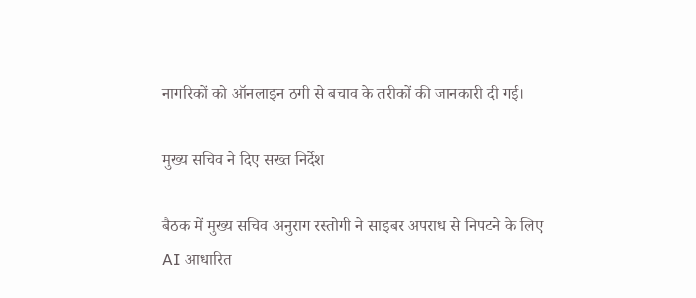नागरिकों को ऑनलाइन ठगी से बचाव के तरीकों की जानकारी दी गई।

मुख्य सचिव ने दिए सख्त निर्देश

बैठक में मुख्य सचिव अनुराग रस्तोगी ने साइबर अपराध से निपटने के लिए AI आधारित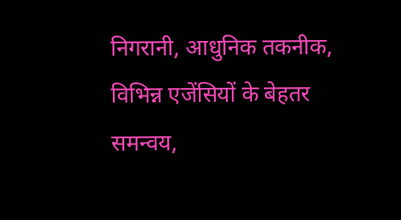निगरानी, आधुनिक तकनीक, विभिन्न एजेंसियों के बेहतर समन्वय,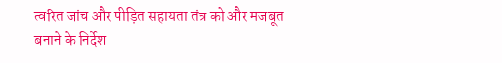त्वरित जांच और पीड़ित सहायता तंत्र को और मजबूत बनाने के निर्देश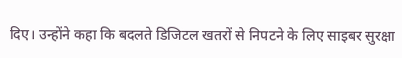दिए। उन्होंने कहा कि बदलते डिजिटल खतरों से निपटने के लिए साइबर सुरक्षा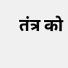तंत्र को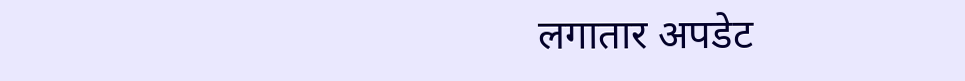लगातार अपडेट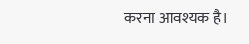करना आवश्यक है।